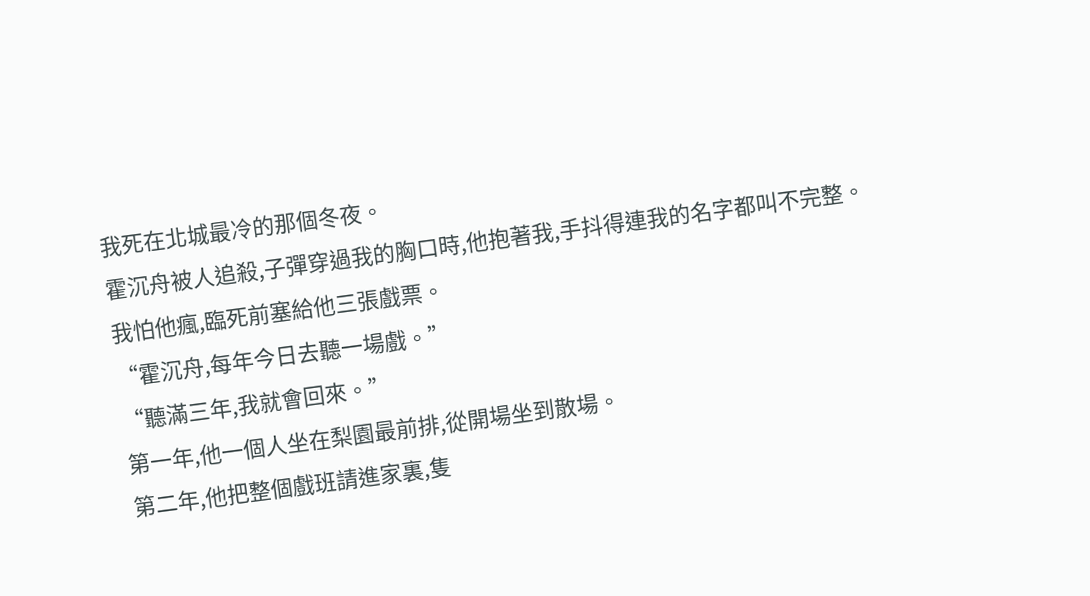我死在北城最冷的那個冬夜。
霍沉舟被人追殺,子彈穿過我的胸口時,他抱著我,手抖得連我的名字都叫不完整。
我怕他瘋,臨死前塞給他三張戲票。
“霍沉舟,每年今日去聽一場戲。”
“聽滿三年,我就會回來。”
第一年,他一個人坐在梨園最前排,從開場坐到散場。
第二年,他把整個戲班請進家裏,隻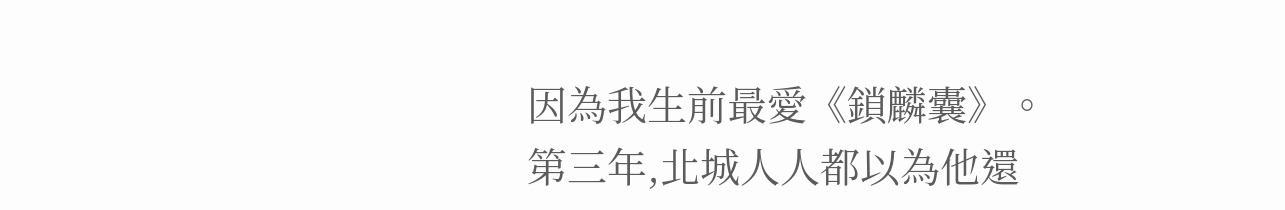因為我生前最愛《鎖麟囊》。
第三年,北城人人都以為他還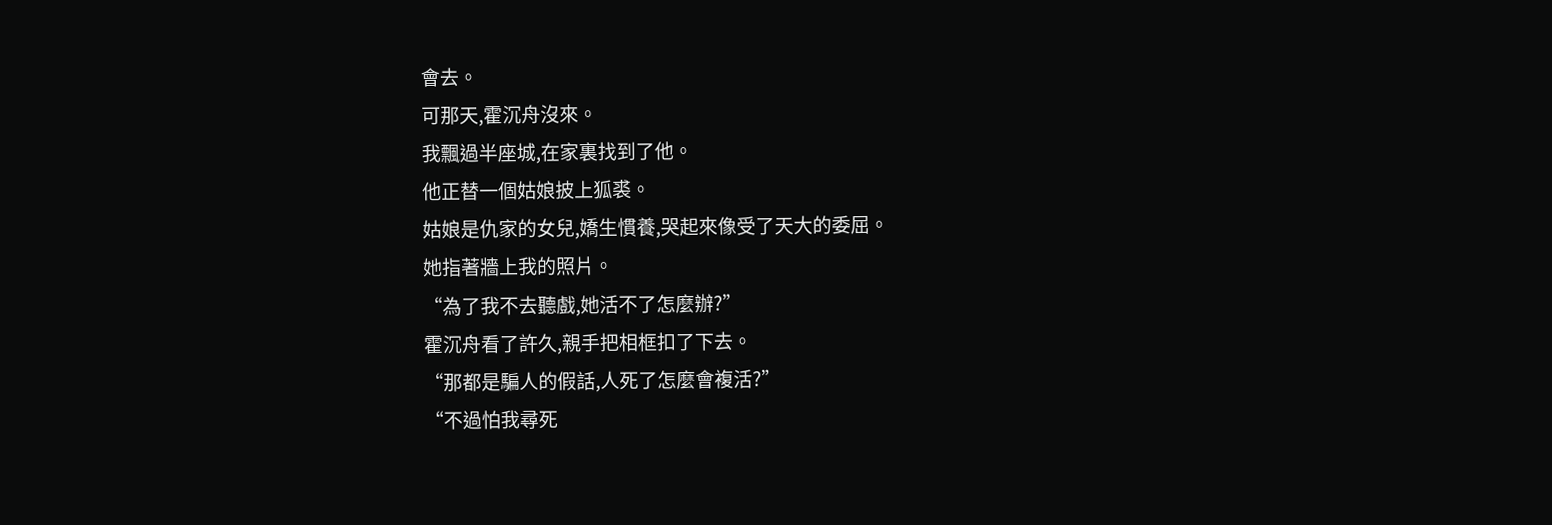會去。
可那天,霍沉舟沒來。
我飄過半座城,在家裏找到了他。
他正替一個姑娘披上狐裘。
姑娘是仇家的女兒,嬌生慣養,哭起來像受了天大的委屈。
她指著牆上我的照片。
“為了我不去聽戲,她活不了怎麼辦?”
霍沉舟看了許久,親手把相框扣了下去。
“那都是騙人的假話,人死了怎麼會複活?”
“不過怕我尋死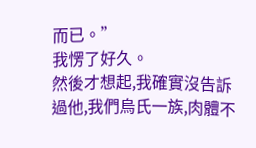而已。”
我愣了好久。
然後才想起,我確實沒告訴過他,我們烏氏一族,肉體不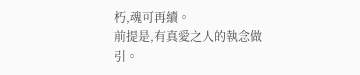朽,魂可再續。
前提是,有真愛之人的執念做引。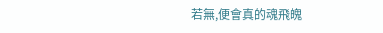若無,便會真的魂飛魄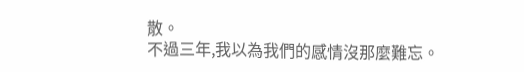散。
不過三年,我以為我們的感情沒那麼難忘。